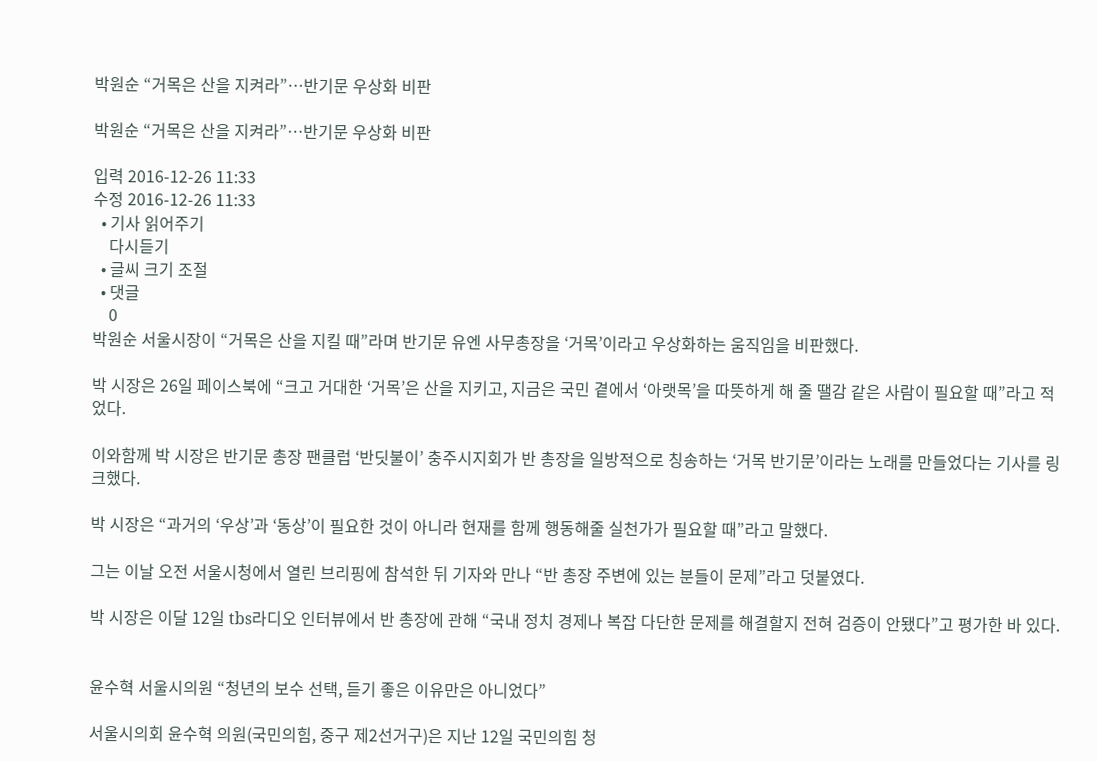박원순 “거목은 산을 지켜라”…반기문 우상화 비판

박원순 “거목은 산을 지켜라”…반기문 우상화 비판

입력 2016-12-26 11:33
수정 2016-12-26 11:33
  • 기사 읽어주기
    다시듣기
  • 글씨 크기 조절
  • 댓글
    0
박원순 서울시장이 “거목은 산을 지킬 때”라며 반기문 유엔 사무총장을 ‘거목’이라고 우상화하는 움직임을 비판했다.

박 시장은 26일 페이스북에 “크고 거대한 ‘거목’은 산을 지키고, 지금은 국민 곁에서 ‘아랫목’을 따뜻하게 해 줄 땔감 같은 사람이 필요할 때”라고 적었다.

이와함께 박 시장은 반기문 총장 팬클럽 ‘반딧불이’ 충주시지회가 반 총장을 일방적으로 칭송하는 ‘거목 반기문’이라는 노래를 만들었다는 기사를 링크했다.

박 시장은 “과거의 ‘우상’과 ‘동상’이 필요한 것이 아니라 현재를 함께 행동해줄 실천가가 필요할 때”라고 말했다.

그는 이날 오전 서울시청에서 열린 브리핑에 참석한 뒤 기자와 만나 “반 총장 주변에 있는 분들이 문제”라고 덧붙였다.

박 시장은 이달 12일 tbs라디오 인터뷰에서 반 총장에 관해 “국내 정치 경제나 복잡 다단한 문제를 해결할지 전혀 검증이 안됐다”고 평가한 바 있다.


윤수혁 서울시의원 “청년의 보수 선택, 듣기 좋은 이유만은 아니었다”

서울시의회 윤수혁 의원(국민의힘, 중구 제2선거구)은 지난 12일 국민의힘 청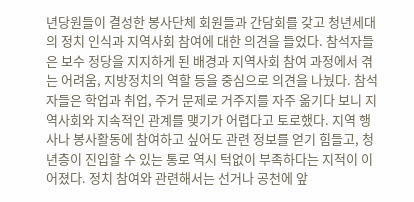년당원들이 결성한 봉사단체 회원들과 간담회를 갖고 청년세대의 정치 인식과 지역사회 참여에 대한 의견을 들었다. 참석자들은 보수 정당을 지지하게 된 배경과 지역사회 참여 과정에서 겪는 어려움, 지방정치의 역할 등을 중심으로 의견을 나눴다. 참석자들은 학업과 취업, 주거 문제로 거주지를 자주 옮기다 보니 지역사회와 지속적인 관계를 맺기가 어렵다고 토로했다. 지역 행사나 봉사활동에 참여하고 싶어도 관련 정보를 얻기 힘들고, 청년층이 진입할 수 있는 통로 역시 턱없이 부족하다는 지적이 이어졌다. 정치 참여와 관련해서는 선거나 공천에 앞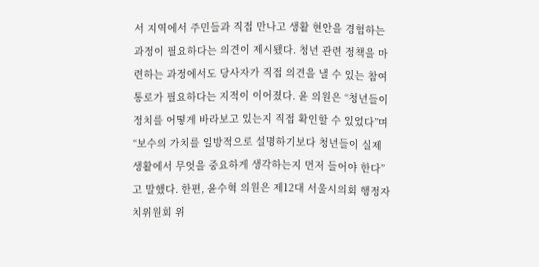서 지역에서 주민들과 직접 만나고 생활 현안을 경험하는 과정이 필요하다는 의견이 제시됐다. 청년 관련 정책을 마련하는 과정에서도 당사자가 직접 의견을 낼 수 있는 참여 통로가 필요하다는 지적이 이어졌다. 윤 의원은 “청년들이 정치를 어떻게 바라보고 있는지 직접 확인할 수 있었다”며 “보수의 가치를 일방적으로 설명하기보다 청년들이 실제 생활에서 무엇을 중요하게 생각하는지 먼저 들어야 한다”고 말했다. 한편, 윤수혁 의원은 제12대 서울시의회 행정자치위원회 위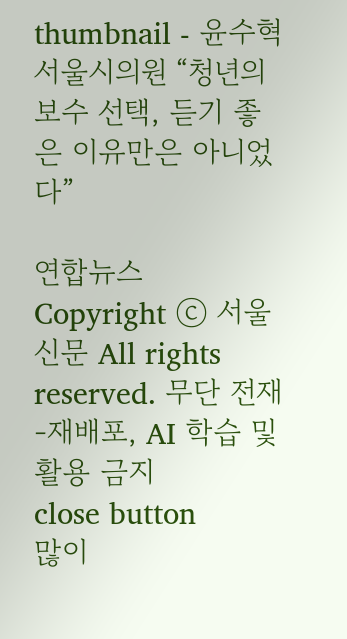thumbnail - 윤수혁 서울시의원 “청년의 보수 선택, 듣기 좋은 이유만은 아니었다”

연합뉴스
Copyright ⓒ 서울신문 All rights reserved. 무단 전재-재배포, AI 학습 및 활용 금지
close button
많이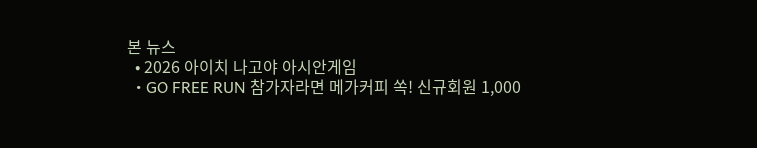본 뉴스
  • 2026 아이치 나고야 아시안게임
  • GO FREE RUN 참가자라면 메가커피 쏙! 신규회원 1,000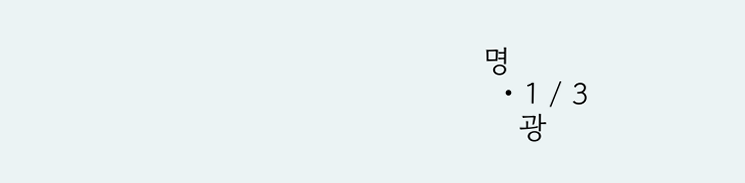명
  • 1 / 3
    광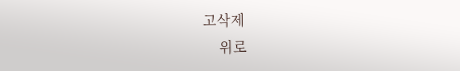고삭제
    위로